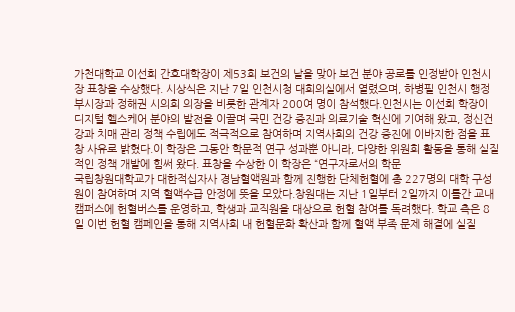가천대학교 이선희 간호대학장이 제53회 보건의 날을 맞아 보건 분야 공로를 인정받아 인천시장 표창을 수상했다. 시상식은 지난 7일 인천시청 대회의실에서 열렸으며, 하병필 인천시 행정부시장과 정해권 시의회 의장을 비롯한 관계자 200여 명이 참석했다.인천시는 이선희 학장이 디지털 헬스케어 분야의 발전을 이끌며 국민 건강 증진과 의료기술 혁신에 기여해 왔고, 정신건강과 치매 관리 정책 수립에도 적극적으로 참여하며 지역사회의 건강 증진에 이바지한 점을 표창 사유로 밝혔다.이 학장은 그동안 학문적 연구 성과뿐 아니라, 다양한 위원회 활동을 통해 실질적인 정책 개발에 힘써 왔다. 표창을 수상한 이 학장은 “연구자로서의 학문
국립창원대학교가 대한적십자사 경남혈액원과 함께 진행한 단체헌혈에 총 227명의 대학 구성원이 참여하며 지역 혈액수급 안정에 뜻을 모았다.창원대는 지난 1일부터 2일까지 이틀간 교내 캠퍼스에 헌혈버스를 운영하고, 학생과 교직원을 대상으로 헌혈 참여를 독려했다. 학교 측은 8일 이번 헌혈 캠페인을 통해 지역사회 내 헌혈문화 확산과 함께 혈액 부족 문제 해결에 실질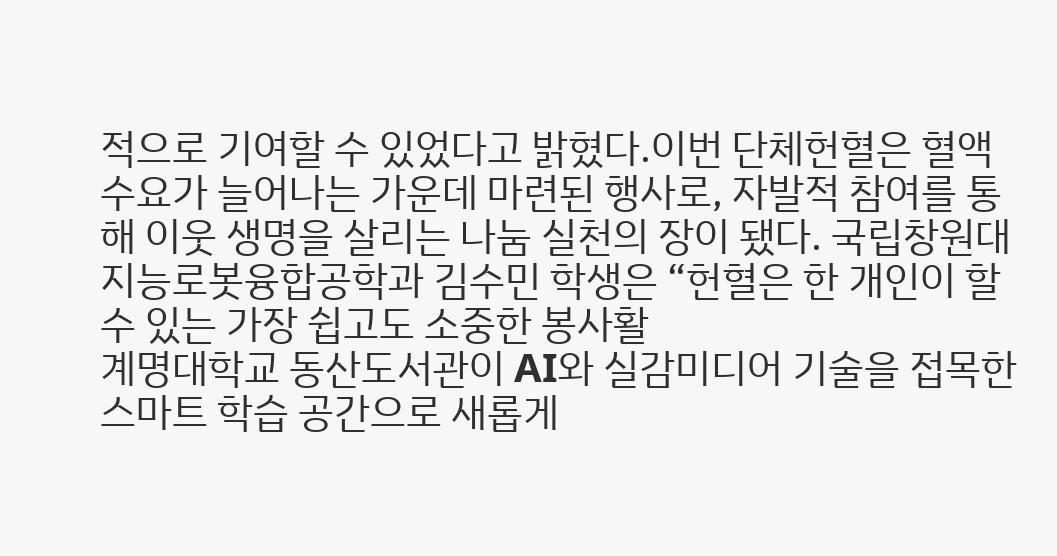적으로 기여할 수 있었다고 밝혔다.이번 단체헌혈은 혈액 수요가 늘어나는 가운데 마련된 행사로, 자발적 참여를 통해 이웃 생명을 살리는 나눔 실천의 장이 됐다. 국립창원대 지능로봇융합공학과 김수민 학생은 “헌혈은 한 개인이 할 수 있는 가장 쉽고도 소중한 봉사활
계명대학교 동산도서관이 AI와 실감미디어 기술을 접목한 스마트 학습 공간으로 새롭게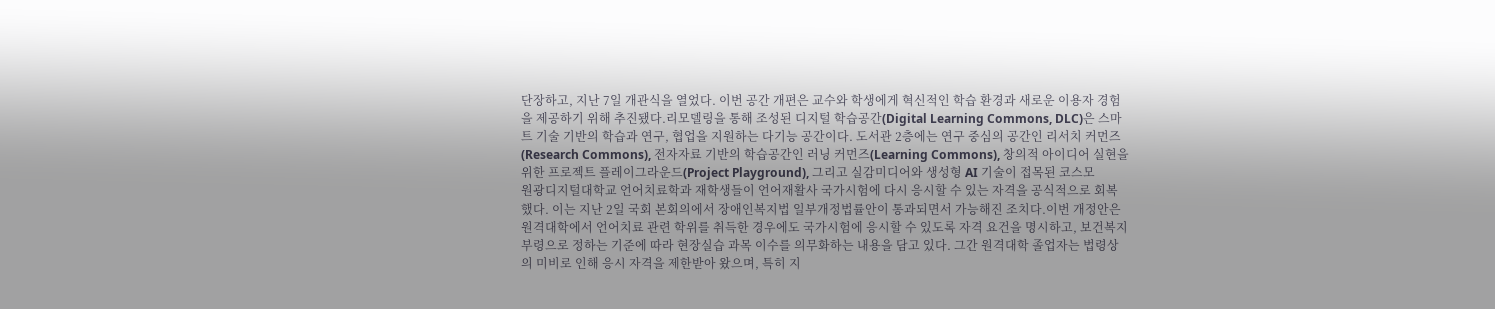단장하고, 지난 7일 개관식을 열었다. 이번 공간 개편은 교수와 학생에게 혁신적인 학습 환경과 새로운 이용자 경험을 제공하기 위해 추진됐다.리모델링을 통해 조성된 디지털 학습공간(Digital Learning Commons, DLC)은 스마트 기술 기반의 학습과 연구, 협업을 지원하는 다기능 공간이다. 도서관 2층에는 연구 중심의 공간인 리서치 커먼즈(Research Commons), 전자자료 기반의 학습공간인 러닝 커먼즈(Learning Commons), 창의적 아이디어 실현을 위한 프로젝트 플레이그라운드(Project Playground), 그리고 실감미디어와 생성형 AI 기술이 접목된 코스모
원광디지털대학교 언어치료학과 재학생들이 언어재활사 국가시험에 다시 응시할 수 있는 자격을 공식적으로 회복했다. 이는 지난 2일 국회 본회의에서 장애인복지법 일부개정법률안이 통과되면서 가능해진 조치다.이번 개정안은 원격대학에서 언어치료 관련 학위를 취득한 경우에도 국가시험에 응시할 수 있도록 자격 요건을 명시하고, 보건복지부령으로 정하는 기준에 따라 현장실습 과목 이수를 의무화하는 내용을 담고 있다. 그간 원격대학 졸업자는 법령상의 미비로 인해 응시 자격을 제한받아 왔으며, 특히 지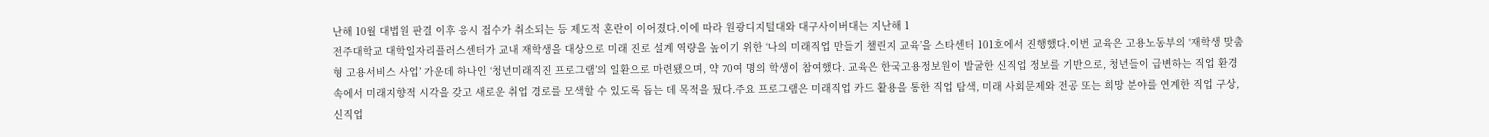난해 10월 대법원 판결 이후 응시 접수가 취소되는 등 제도적 혼란이 이어졌다.이에 따라 원광디지털대와 대구사이버대는 지난해 1
전주대학교 대학일자리플러스센터가 교내 재학생을 대상으로 미래 진로 설계 역량을 높이기 위한 ‘나의 미래직업 만들기 챌린지 교육’을 스타센터 101호에서 진행했다.이번 교육은 고용노동부의 ‘재학생 맞춤형 고용서비스 사업’ 가운데 하나인 ‘청년미래직진 프로그램’의 일환으로 마련됐으며, 약 70여 명의 학생이 참여했다. 교육은 한국고용정보원이 발굴한 신직업 정보를 기반으로, 청년들이 급변하는 직업 환경 속에서 미래지향적 시각을 갖고 새로운 취업 경로를 모색할 수 있도록 돕는 데 목적을 뒀다.주요 프로그램은 미래직업 카드 활용을 통한 직업 탐색, 미래 사회문제와 전공 또는 희망 분야를 연계한 직업 구상, 신직업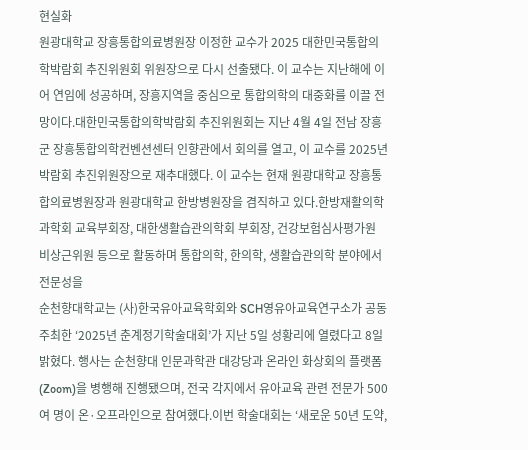현실화
원광대학교 장흥통합의료병원장 이정한 교수가 2025 대한민국통합의학박람회 추진위원회 위원장으로 다시 선출됐다. 이 교수는 지난해에 이어 연임에 성공하며, 장흥지역을 중심으로 통합의학의 대중화를 이끌 전망이다.대한민국통합의학박람회 추진위원회는 지난 4월 4일 전남 장흥군 장흥통합의학컨벤션센터 인향관에서 회의를 열고, 이 교수를 2025년 박람회 추진위원장으로 재추대했다. 이 교수는 현재 원광대학교 장흥통합의료병원장과 원광대학교 한방병원장을 겸직하고 있다.한방재활의학과학회 교육부회장, 대한생활습관의학회 부회장, 건강보험심사평가원 비상근위원 등으로 활동하며 통합의학, 한의학, 생활습관의학 분야에서 전문성을
순천향대학교는 (사)한국유아교육학회와 SCH영유아교육연구소가 공동 주최한 ‘2025년 춘계정기학술대회’가 지난 5일 성황리에 열렸다고 8일 밝혔다. 행사는 순천향대 인문과학관 대강당과 온라인 화상회의 플랫폼(Zoom)을 병행해 진행됐으며, 전국 각지에서 유아교육 관련 전문가 500여 명이 온·오프라인으로 참여했다.이번 학술대회는 ‘새로운 50년 도약,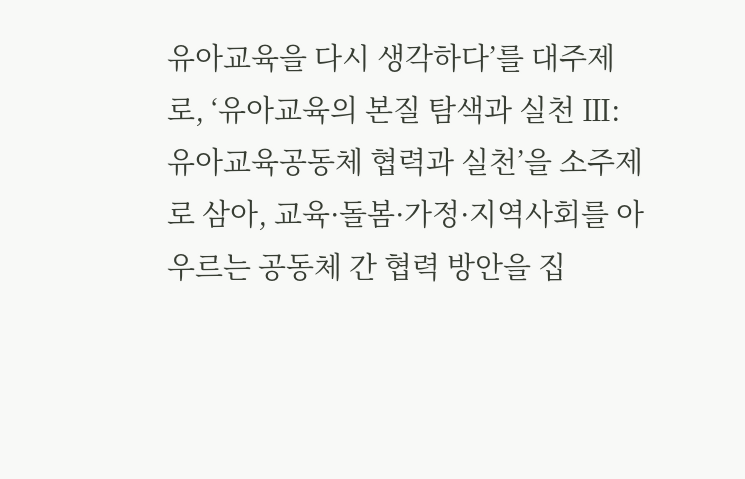유아교육을 다시 생각하다’를 대주제로, ‘유아교육의 본질 탐색과 실천 Ⅲ: 유아교육공동체 협력과 실천’을 소주제로 삼아, 교육·돌봄·가정·지역사회를 아우르는 공동체 간 협력 방안을 집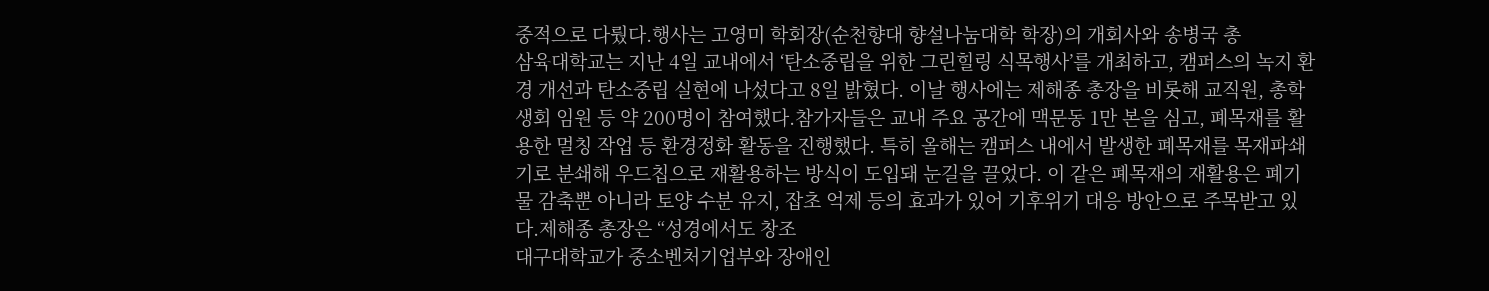중적으로 다뤘다.행사는 고영미 학회장(순천향대 향설나눔대학 학장)의 개회사와 송병국 총
삼육대학교는 지난 4일 교내에서 ‘탄소중립을 위한 그린힐링 식목행사’를 개최하고, 캠퍼스의 녹지 환경 개선과 탄소중립 실현에 나섰다고 8일 밝혔다. 이날 행사에는 제해종 총장을 비롯해 교직원, 총학생회 임원 등 약 200명이 참여했다.참가자들은 교내 주요 공간에 맥문동 1만 본을 심고, 폐목재를 활용한 멀칭 작업 등 환경정화 활동을 진행했다. 특히 올해는 캠퍼스 내에서 발생한 폐목재를 목재파쇄기로 분쇄해 우드칩으로 재활용하는 방식이 도입돼 눈길을 끌었다. 이 같은 폐목재의 재활용은 폐기물 감축뿐 아니라 토양 수분 유지, 잡초 억제 등의 효과가 있어 기후위기 대응 방안으로 주목받고 있다.제해종 총장은 “성경에서도 창조
대구대학교가 중소벤처기업부와 장애인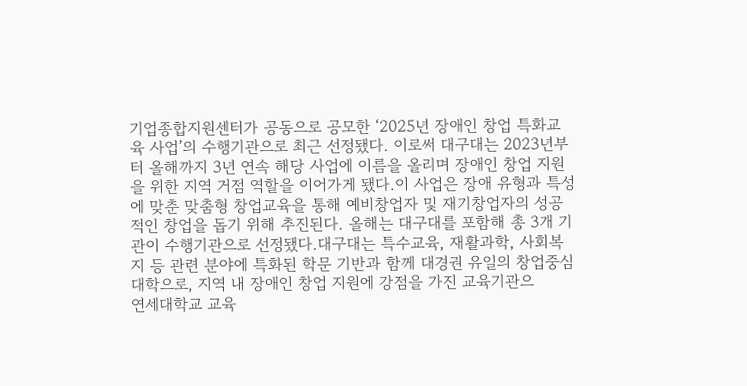기업종합지원센터가 공동으로 공모한 ‘2025년 장애인 창업 특화교육 사업’의 수행기관으로 최근 선정됐다. 이로써 대구대는 2023년부터 올해까지 3년 연속 해당 사업에 이름을 올리며 장애인 창업 지원을 위한 지역 거점 역할을 이어가게 됐다.이 사업은 장애 유형과 특성에 맞춘 맞춤형 창업교육을 통해 예비창업자 및 재기창업자의 성공적인 창업을 돕기 위해 추진된다. 올해는 대구대를 포함해 총 3개 기관이 수행기관으로 선정됐다.대구대는 특수교육, 재활과학, 사회복지 등 관련 분야에 특화된 학문 기반과 함께 대경권 유일의 창업중심대학으로, 지역 내 장애인 창업 지원에 강점을 가진 교육기관으
연세대학교 교육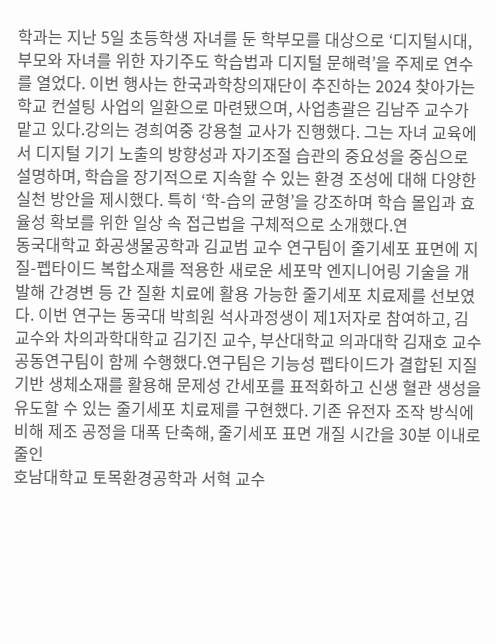학과는 지난 5일 초등학생 자녀를 둔 학부모를 대상으로 ‘디지털시대, 부모와 자녀를 위한 자기주도 학습법과 디지털 문해력’을 주제로 연수를 열었다. 이번 행사는 한국과학창의재단이 추진하는 2024 찾아가는 학교 컨설팅 사업의 일환으로 마련됐으며, 사업총괄은 김남주 교수가 맡고 있다.강의는 경희여중 강용철 교사가 진행했다. 그는 자녀 교육에서 디지털 기기 노출의 방향성과 자기조절 습관의 중요성을 중심으로 설명하며, 학습을 장기적으로 지속할 수 있는 환경 조성에 대해 다양한 실천 방안을 제시했다. 특히 ‘학-습의 균형’을 강조하며 학습 몰입과 효율성 확보를 위한 일상 속 접근법을 구체적으로 소개했다.연
동국대학교 화공생물공학과 김교범 교수 연구팀이 줄기세포 표면에 지질-펩타이드 복합소재를 적용한 새로운 세포막 엔지니어링 기술을 개발해 간경변 등 간 질환 치료에 활용 가능한 줄기세포 치료제를 선보였다. 이번 연구는 동국대 박희원 석사과정생이 제1저자로 참여하고, 김 교수와 차의과학대학교 김기진 교수, 부산대학교 의과대학 김재호 교수 공동연구팀이 함께 수행했다.연구팀은 기능성 펩타이드가 결합된 지질 기반 생체소재를 활용해 문제성 간세포를 표적화하고 신생 혈관 생성을 유도할 수 있는 줄기세포 치료제를 구현했다. 기존 유전자 조작 방식에 비해 제조 공정을 대폭 단축해, 줄기세포 표면 개질 시간을 30분 이내로 줄인
호남대학교 토목환경공학과 서혁 교수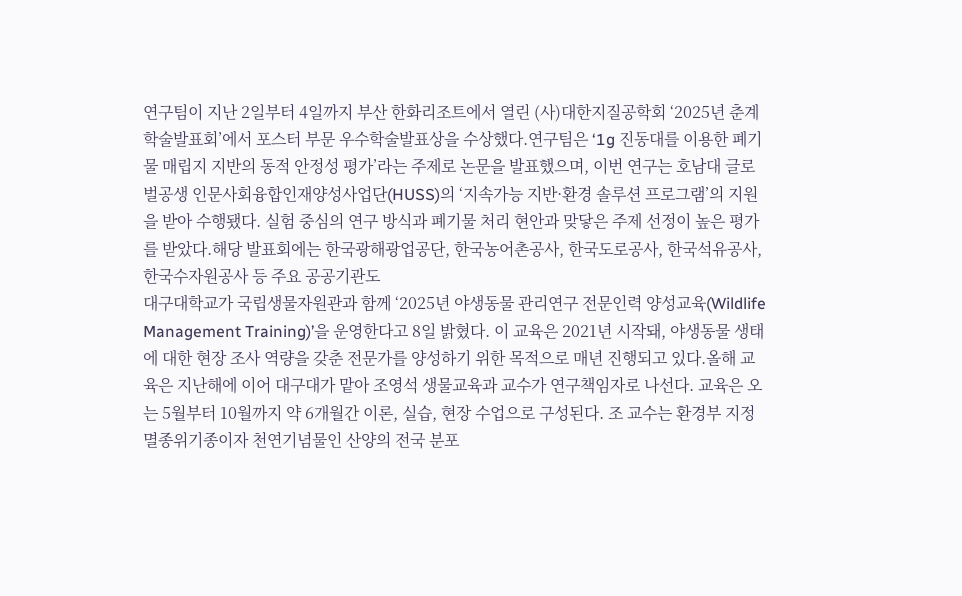연구팀이 지난 2일부터 4일까지 부산 한화리조트에서 열린 (사)대한지질공학회 ‘2025년 춘계학술발표회’에서 포스터 부문 우수학술발표상을 수상했다.연구팀은 ‘1g 진동대를 이용한 폐기물 매립지 지반의 동적 안정성 평가’라는 주제로 논문을 발표했으며, 이번 연구는 호남대 글로벌공생 인문사회융합인재양성사업단(HUSS)의 ‘지속가능 지반·환경 솔루션 프로그램’의 지원을 받아 수행됐다. 실험 중심의 연구 방식과 폐기물 처리 현안과 맞닿은 주제 선정이 높은 평가를 받았다.해당 발표회에는 한국광해광업공단, 한국농어촌공사, 한국도로공사, 한국석유공사, 한국수자원공사 등 주요 공공기관도
대구대학교가 국립생물자원관과 함께 ‘2025년 야생동물 관리연구 전문인력 양성교육(Wildlife Management Training)’을 운영한다고 8일 밝혔다. 이 교육은 2021년 시작돼, 야생동물 생태에 대한 현장 조사 역량을 갖춘 전문가를 양성하기 위한 목적으로 매년 진행되고 있다.올해 교육은 지난해에 이어 대구대가 맡아 조영석 생물교육과 교수가 연구책임자로 나선다. 교육은 오는 5월부터 10월까지 약 6개월간 이론, 실습, 현장 수업으로 구성된다. 조 교수는 환경부 지정 멸종위기종이자 천연기념물인 산양의 전국 분포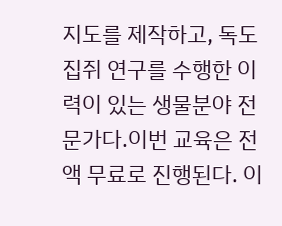지도를 제작하고, 독도 집쥐 연구를 수행한 이력이 있는 생물분야 전문가다.이번 교육은 전액 무료로 진행된다. 이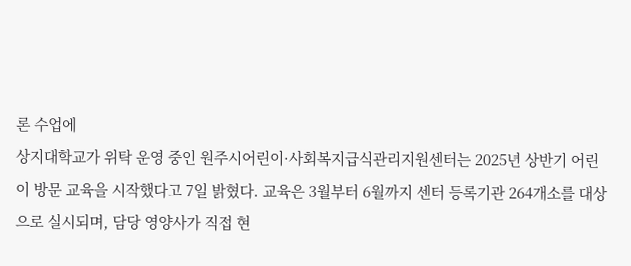론 수업에
상지대학교가 위탁 운영 중인 원주시어린이·사회복지급식관리지원센터는 2025년 상반기 어린이 방문 교육을 시작했다고 7일 밝혔다. 교육은 3월부터 6월까지 센터 등록기관 264개소를 대상으로 실시되며, 담당 영양사가 직접 현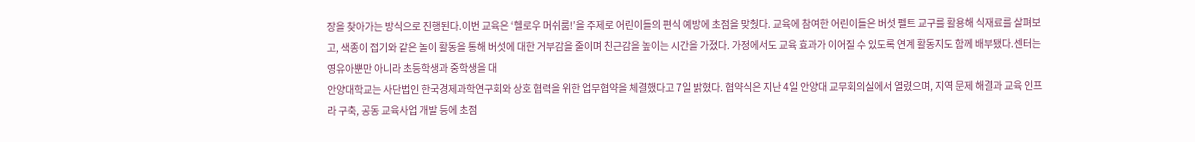장을 찾아가는 방식으로 진행된다.이번 교육은 ‘헬로우 머쉬룸!’을 주제로 어린이들의 편식 예방에 초점을 맞췄다. 교육에 참여한 어린이들은 버섯 펠트 교구를 활용해 식재료를 살펴보고, 색종이 접기와 같은 놀이 활동을 통해 버섯에 대한 거부감을 줄이며 친근감을 높이는 시간을 가졌다. 가정에서도 교육 효과가 이어질 수 있도록 연계 활동지도 함께 배부됐다.센터는 영유아뿐만 아니라 초등학생과 중학생을 대
안양대학교는 사단법인 한국경제과학연구회와 상호 협력을 위한 업무협약을 체결했다고 7일 밝혔다. 협약식은 지난 4일 안양대 교무회의실에서 열렸으며, 지역 문제 해결과 교육 인프라 구축, 공동 교육사업 개발 등에 초점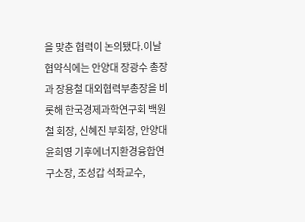을 맞춘 협력이 논의됐다.이날 협약식에는 안양대 장광수 총장과 장용철 대외협력부총장을 비롯해 한국경제과학연구회 백원철 회장, 신혜진 부회장, 안양대 윤희영 기후에너지환경융합연구소장, 조성갑 석좌교수,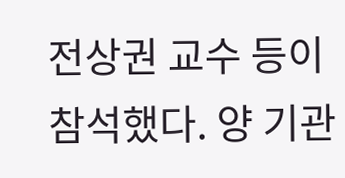전상권 교수 등이 참석했다. 양 기관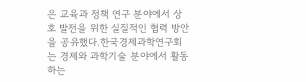은 교육과 정책 연구 분야에서 상호 발전을 위한 실질적인 협력 방안을 공유했다.한국경제과학연구회는 경제와 과학기술 분야에서 활동하는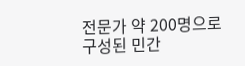전문가 약 200명으로 구성된 민간